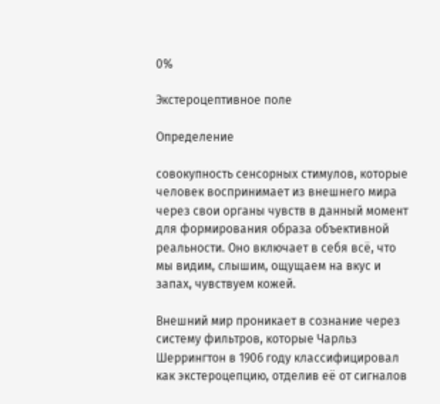0%

Экстероцептивное поле

Определение

совокупность сенсорных стимулов, которые человек воспринимает из внешнего мира через свои органы чувств в данный момент для формирования образа объективной реальности. Оно включает в себя всё, что мы видим, слышим, ощущаем на вкус и запах, чувствуем кожей.

Внешний мир проникает в сознание через систему фильтров, которые Чарльз Шеррингтон в 1906 году классифицировал как экстероцепцию, отделив её от сигналов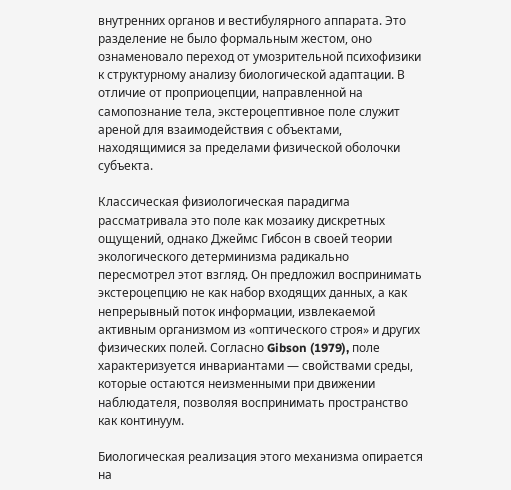внутренних органов и вестибулярного аппарата. Это разделение не было формальным жестом, оно ознаменовало переход от умозрительной психофизики к структурному анализу биологической адаптации. В отличие от проприоцепции, направленной на самопознание тела, экстероцептивное поле служит ареной для взаимодействия с объектами, находящимися за пределами физической оболочки субъекта.

Классическая физиологическая парадигма рассматривала это поле как мозаику дискретных ощущений, однако Джеймс Гибсон в своей теории экологического детерминизма радикально пересмотрел этот взгляд. Он предложил воспринимать экстероцепцию не как набор входящих данных, а как непрерывный поток информации, извлекаемой активным организмом из «оптического строя» и других физических полей. Согласно Gibson (1979), поле характеризуется инвариантами — свойствами среды, которые остаются неизменными при движении наблюдателя, позволяя воспринимать пространство как континуум.

Биологическая реализация этого механизма опирается на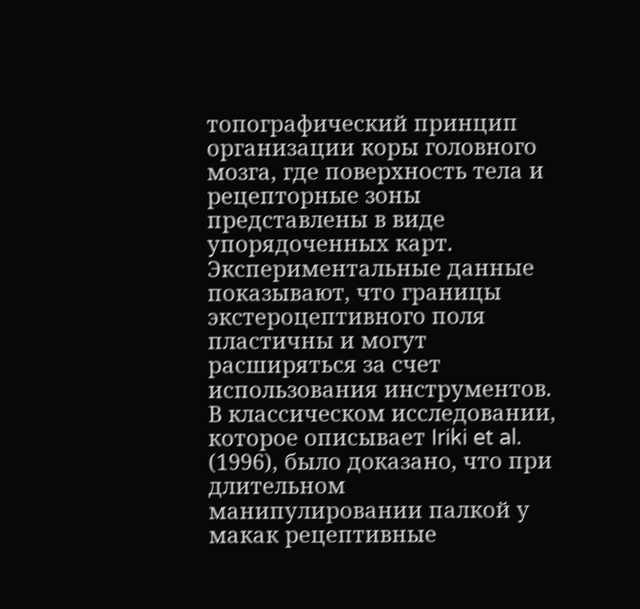топографический принцип организации коры головного мозга, где поверхность тела и рецепторные зоны представлены в виде упорядоченных карт. Экспериментальные данные показывают, что границы экстероцептивного поля пластичны и могут расширяться за счет использования инструментов. В классическом исследовании, которое описывает Iriki et al. (1996), было доказано, что при длительном манипулировании палкой у макак рецептивные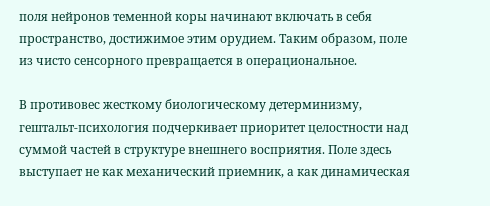поля нейронов теменной коры начинают включать в себя пространство, достижимое этим орудием. Таким образом, поле из чисто сенсорного превращается в операциональное.

В противовес жесткому биологическому детерминизму, гештальт-психология подчеркивает приоритет целостности над суммой частей в структуре внешнего восприятия. Поле здесь выступает не как механический приемник, а как динамическая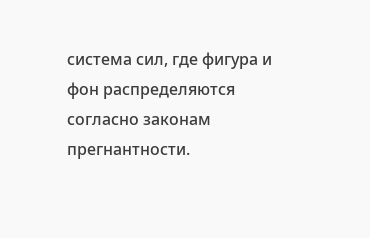система сил, где фигура и фон распределяются согласно законам прегнантности.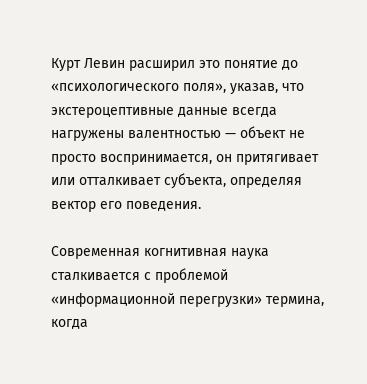Курт Левин расширил это понятие до «психологического поля», указав, что экстероцептивные данные всегда нагружены валентностью — объект не просто воспринимается, он притягивает или отталкивает субъекта, определяя вектор его поведения.

Современная когнитивная наука сталкивается с проблемой «информационной перегрузки» термина, когда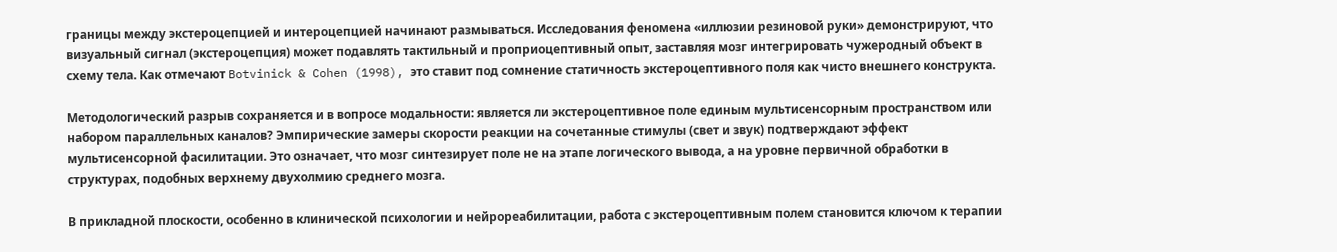границы между экстероцепцией и интероцепцией начинают размываться. Исследования феномена «иллюзии резиновой руки» демонстрируют, что визуальный сигнал (экстероцепция) может подавлять тактильный и проприоцептивный опыт, заставляя мозг интегрировать чужеродный объект в схему тела. Как отмечают Botvinick & Cohen (1998), это ставит под сомнение статичность экстероцептивного поля как чисто внешнего конструкта.

Методологический разрыв сохраняется и в вопросе модальности: является ли экстероцептивное поле единым мультисенсорным пространством или набором параллельных каналов? Эмпирические замеры скорости реакции на сочетанные стимулы (свет и звук) подтверждают эффект мультисенсорной фасилитации. Это означает, что мозг синтезирует поле не на этапе логического вывода, а на уровне первичной обработки в структурах, подобных верхнему двухолмию среднего мозга.

В прикладной плоскости, особенно в клинической психологии и нейрореабилитации, работа с экстероцептивным полем становится ключом к терапии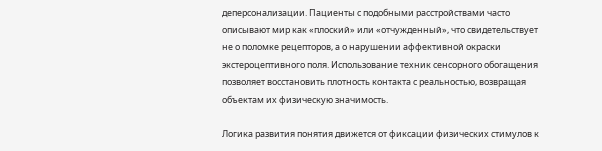деперсонализации. Пациенты с подобными расстройствами часто описывают мир как «плоский» или «отчужденный», что свидетельствует не о поломке рецепторов, а о нарушении аффективной окраски экстероцептивного поля. Использование техник сенсорного обогащения позволяет восстановить плотность контакта с реальностью, возвращая объектам их физическую значимость.

Логика развития понятия движется от фиксации физических стимулов к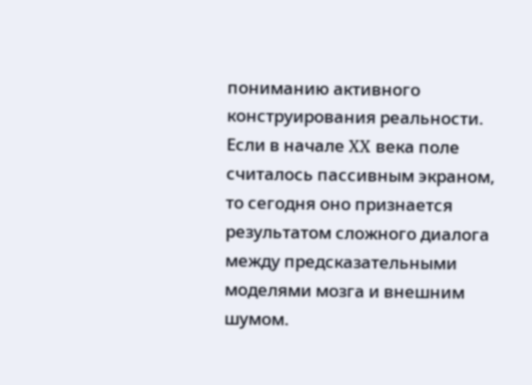пониманию активного конструирования реальности. Если в начале XX века поле считалось пассивным экраном, то сегодня оно признается результатом сложного диалога между предсказательными моделями мозга и внешним шумом.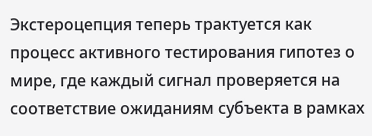Экстероцепция теперь трактуется как процесс активного тестирования гипотез о мире, где каждый сигнал проверяется на соответствие ожиданиям субъекта в рамках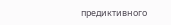предиктивного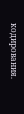кодирования.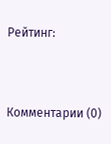Рейтинг:


Комментарии (0)